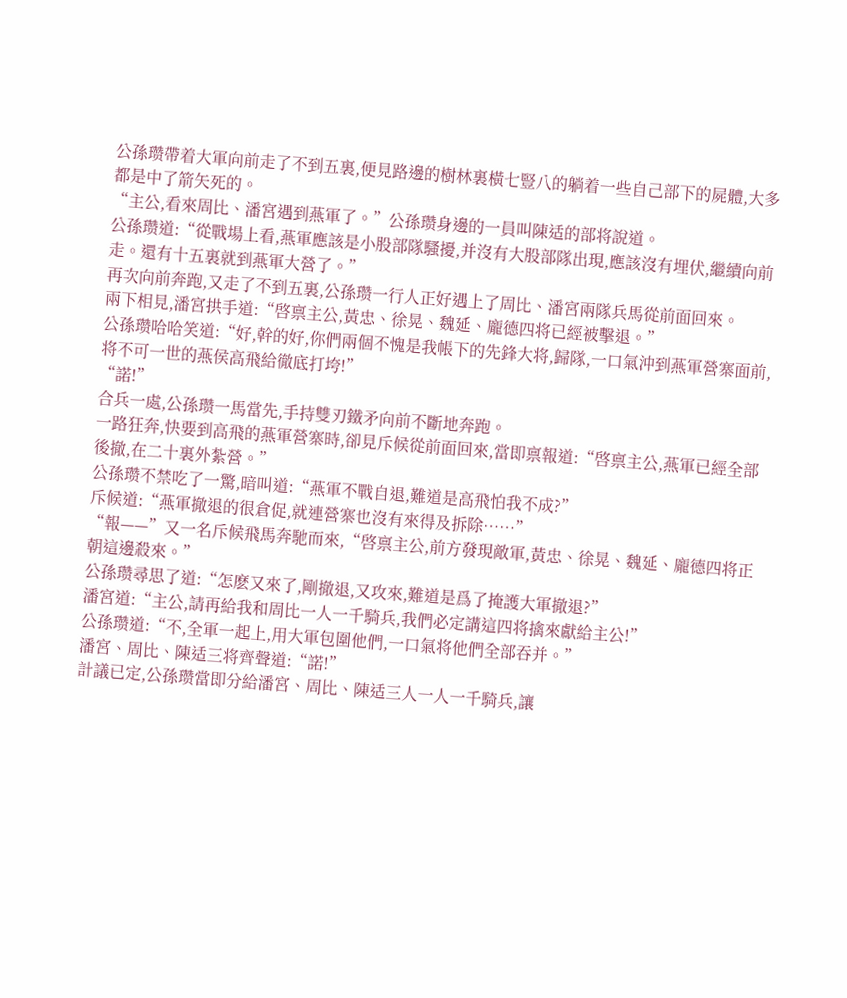公孫瓒帶着大軍向前走了不到五裏,便見路邊的樹林裏橫七豎八的躺着一些自己部下的屍體,大多都是中了箭矢死的。
“主公,看來周比、潘宮遇到燕軍了。”公孫瓒身邊的一員叫陳适的部将說道。
公孫瓒道:“從戰場上看,燕軍應該是小股部隊騷擾,并沒有大股部隊出現,應該沒有埋伏,繼續向前走。還有十五裏就到燕軍大營了。”
再次向前奔跑,又走了不到五裏,公孫瓒一行人正好遇上了周比、潘宮兩隊兵馬從前面回來。
兩下相見,潘宮拱手道:“啓禀主公,黃忠、徐晃、魏延、龐德四将已經被擊退。”
公孫瓒哈哈笑道:“好,幹的好,你們兩個不愧是我帳下的先鋒大将,歸隊,一口氣沖到燕軍營寨面前,将不可一世的燕侯高飛給徹底打垮!”
“諾!”
合兵一處,公孫瓒一馬當先,手持雙刃鐵矛向前不斷地奔跑。
一路狂奔,快要到高飛的燕軍營寨時,卻見斥候從前面回來,當即禀報道:“啓禀主公,燕軍已經全部後撤,在二十裏外紮營。”
公孫瓒不禁吃了一驚,暗叫道:“燕軍不戰自退,難道是高飛怕我不成?”
斥候道:“燕軍撤退的很倉促,就連營寨也沒有來得及拆除……”
“報——”又一名斥候飛馬奔馳而來,“啓禀主公,前方發現敵軍,黃忠、徐晃、魏延、龐德四将正朝這邊殺來。”
公孫瓒尋思了道:“怎麽又來了,剛撤退,又攻來,難道是爲了掩護大軍撤退?”
潘宮道:“主公,請再給我和周比一人一千騎兵,我們必定講這四将擒來獻給主公!”
公孫瓒道:“不,全軍一起上,用大軍包圍他們,一口氣将他們全部吞并。”
潘宮、周比、陳适三将齊聲道:“諾!”
計議已定,公孫瓒當即分給潘宮、周比、陳适三人一人一千騎兵,讓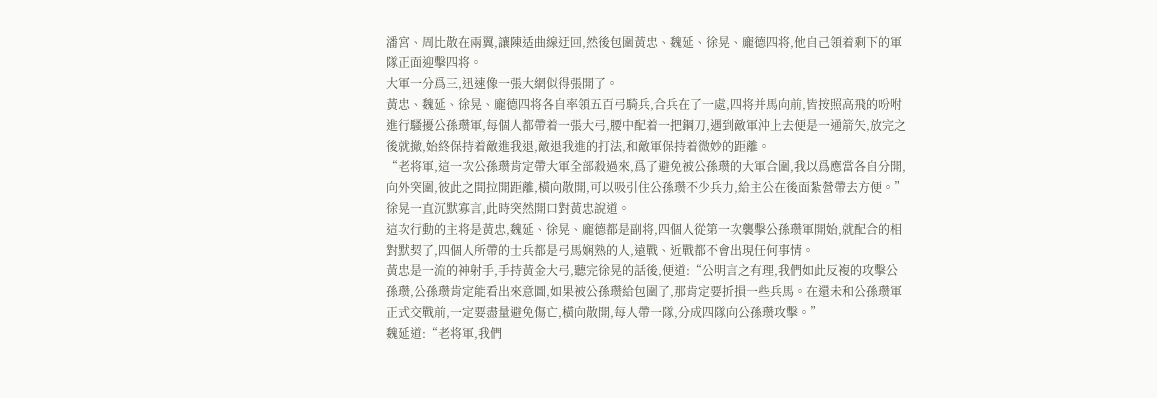潘宮、周比散在兩翼,讓陳适曲線迂回,然後包圍黃忠、魏延、徐晃、龐德四将,他自己領着剩下的軍隊正面迎擊四将。
大軍一分爲三,迅速像一張大網似得張開了。
黃忠、魏延、徐晃、龐德四将各自率領五百弓騎兵,合兵在了一處,四将并馬向前,皆按照高飛的吩咐進行騷擾公孫瓒軍,每個人都帶着一張大弓,腰中配着一把鋼刀,遇到敵軍沖上去便是一通箭矢,放完之後就撤,始終保持着敵進我退,敵退我進的打法,和敵軍保持着微妙的距離。
“老将軍,這一次公孫瓒肯定帶大軍全部殺過來,爲了避免被公孫瓒的大軍合圍,我以爲應當各自分開,向外突圍,彼此之間拉開距離,橫向散開,可以吸引住公孫瓒不少兵力,給主公在後面紮營帶去方便。”徐晃一直沉默寡言,此時突然開口對黃忠說道。
這次行動的主将是黃忠,魏延、徐晃、龐德都是副将,四個人從第一次襲擊公孫瓒軍開始,就配合的相對默契了,四個人所帶的士兵都是弓馬娴熟的人,遠戰、近戰都不會出現任何事情。
黃忠是一流的神射手,手持黃金大弓,聽完徐晃的話後,便道:“公明言之有理,我們如此反複的攻擊公孫瓒,公孫瓒肯定能看出來意圖,如果被公孫瓒給包圍了,那肯定要折損一些兵馬。在還未和公孫瓒軍正式交戰前,一定要盡量避免傷亡,橫向散開,每人帶一隊,分成四隊向公孫瓒攻擊。”
魏延道:“老将軍,我們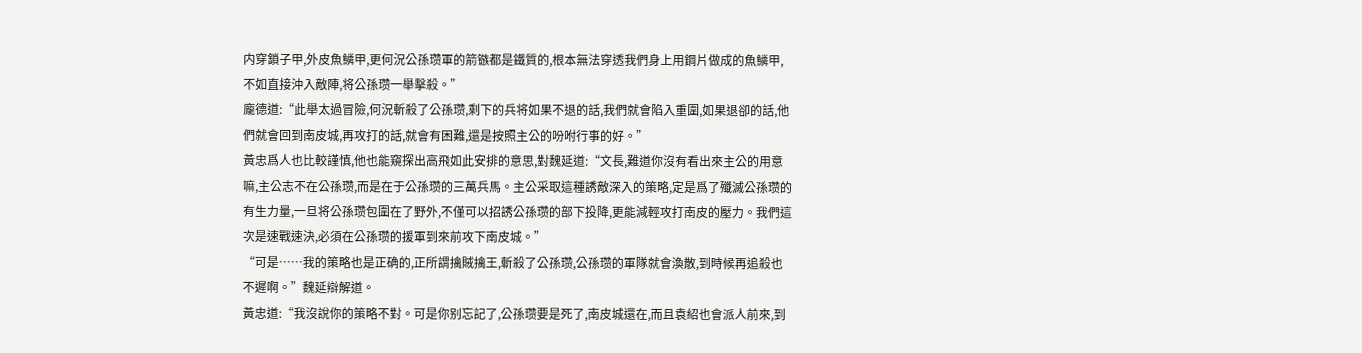内穿鎖子甲,外皮魚鱗甲,更何況公孫瓒軍的箭镞都是鐵質的,根本無法穿透我們身上用鋼片做成的魚鱗甲,不如直接沖入敵陣,将公孫瓒一舉擊殺。”
龐德道:“此舉太過冒險,何況斬殺了公孫瓒,剩下的兵将如果不退的話,我們就會陷入重圍,如果退卻的話,他們就會回到南皮城,再攻打的話,就會有困難,還是按照主公的吩咐行事的好。”
黃忠爲人也比較謹慎,他也能窺探出高飛如此安排的意思,對魏延道:“文長,難道你沒有看出來主公的用意嘛,主公志不在公孫瓒,而是在于公孫瓒的三萬兵馬。主公采取這種誘敵深入的策略,定是爲了殲滅公孫瓒的有生力量,一旦将公孫瓒包圍在了野外,不僅可以招誘公孫瓒的部下投降,更能減輕攻打南皮的壓力。我們這次是速戰速決,必須在公孫瓒的援軍到來前攻下南皮城。”
“可是……我的策略也是正确的,正所謂擒賊擒王,斬殺了公孫瓒,公孫瓒的軍隊就會渙散,到時候再追殺也不遲啊。”魏延辯解道。
黃忠道:“我沒說你的策略不對。可是你别忘記了,公孫瓒要是死了,南皮城還在,而且袁紹也會派人前來,到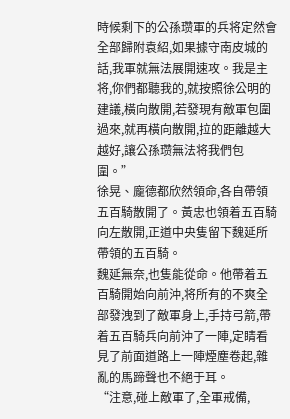時候剩下的公孫瓒軍的兵将定然會全部歸附袁紹,如果據守南皮城的話,我軍就無法展開速攻。我是主将,你們都聽我的,就按照徐公明的建議,橫向散開,若發現有敵軍包圍過來,就再橫向散開,拉的距離越大越好,讓公孫瓒無法将我們包圍。”
徐晃、龐德都欣然領命,各自帶領五百騎散開了。黃忠也領着五百騎向左散開,正道中央隻留下魏延所帶領的五百騎。
魏延無奈,也隻能從命。他帶着五百騎開始向前沖,将所有的不爽全部發洩到了敵軍身上,手持弓箭,帶着五百騎兵向前沖了一陣,定睛看見了前面道路上一陣煙塵卷起,雜亂的馬蹄聲也不絕于耳。
“注意,碰上敵軍了,全軍戒備,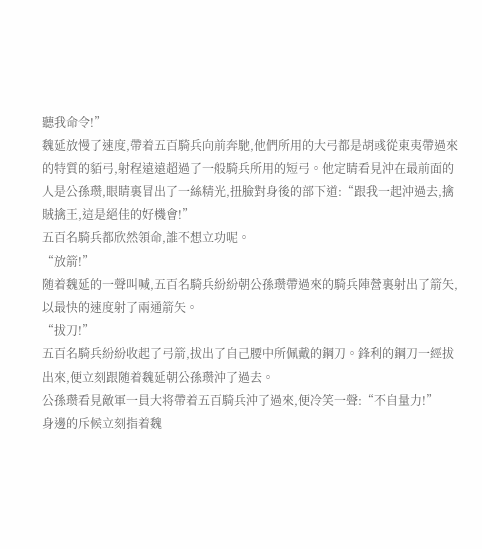聽我命令!”
魏延放慢了速度,帶着五百騎兵向前奔馳,他們所用的大弓都是胡彧從東夷帶過來的特質的貊弓,射程遠遠超過了一般騎兵所用的短弓。他定睛看見沖在最前面的人是公孫瓒,眼睛裏冒出了一絲精光,扭臉對身後的部下道:“跟我一起沖過去,擒賊擒王,這是絕佳的好機會!”
五百名騎兵都欣然領命,誰不想立功呢。
“放箭!”
随着魏延的一聲叫喊,五百名騎兵紛紛朝公孫瓒帶過來的騎兵陣營裏射出了箭矢,以最快的速度射了兩通箭矢。
“拔刀!”
五百名騎兵紛紛收起了弓箭,拔出了自己腰中所佩戴的鋼刀。鋒利的鋼刀一經拔出來,便立刻跟随着魏延朝公孫瓒沖了過去。
公孫瓒看見敵軍一員大将帶着五百騎兵沖了過來,便冷笑一聲:“不自量力!”
身邊的斥候立刻指着魏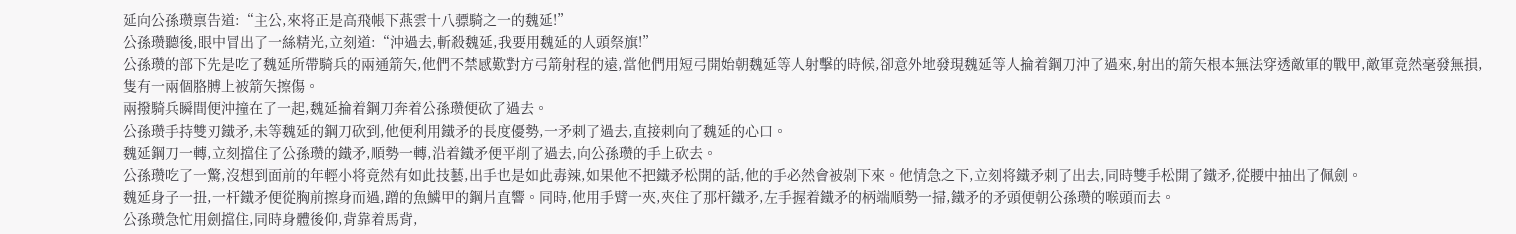延向公孫瓒禀告道:“主公,來将正是高飛帳下燕雲十八骠騎之一的魏延!”
公孫瓒聽後,眼中冒出了一絲精光,立刻道:“沖過去,斬殺魏延,我要用魏延的人頭祭旗!”
公孫瓒的部下先是吃了魏延所帶騎兵的兩通箭矢,他們不禁感歎對方弓箭射程的遠,當他們用短弓開始朝魏延等人射擊的時候,卻意外地發現魏延等人掄着鋼刀沖了過來,射出的箭矢根本無法穿透敵軍的戰甲,敵軍竟然毫發無損,隻有一兩個胳膊上被箭矢擦傷。
兩撥騎兵瞬間便沖撞在了一起,魏延掄着鋼刀奔着公孫瓒便砍了過去。
公孫瓒手持雙刃鐵矛,未等魏延的鋼刀砍到,他便利用鐵矛的長度優勢,一矛刺了過去,直接刺向了魏延的心口。
魏延鋼刀一轉,立刻擋住了公孫瓒的鐵矛,順勢一轉,沿着鐵矛便平削了過去,向公孫瓒的手上砍去。
公孫瓒吃了一驚,沒想到面前的年輕小将竟然有如此技藝,出手也是如此毒辣,如果他不把鐵矛松開的話,他的手必然會被剁下來。他情急之下,立刻将鐵矛刺了出去,同時雙手松開了鐵矛,從腰中抽出了佩劍。
魏延身子一扭,一杆鐵矛便從胸前擦身而過,蹭的魚鱗甲的鋼片直響。同時,他用手臂一夾,夾住了那杆鐵矛,左手握着鐵矛的柄端順勢一掃,鐵矛的矛頭便朝公孫瓒的喉頭而去。
公孫瓒急忙用劍擋住,同時身體後仰,背靠着馬背,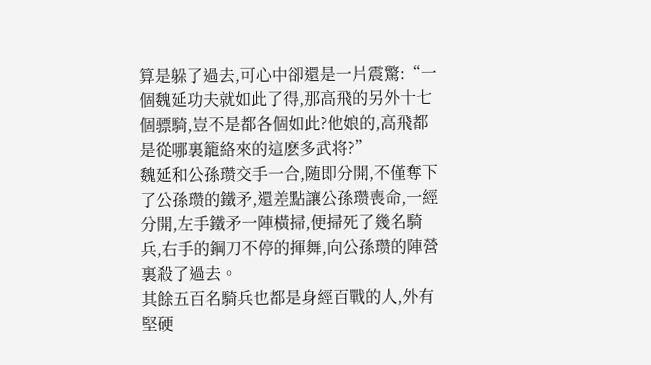算是躲了過去,可心中卻還是一片震驚:“一個魏延功夫就如此了得,那高飛的另外十七個骠騎,豈不是都各個如此?他娘的,高飛都是從哪裏籠絡來的這麽多武将?”
魏延和公孫瓒交手一合,随即分開,不僅奪下了公孫瓒的鐵矛,還差點讓公孫瓒喪命,一經分開,左手鐵矛一陣橫掃,便掃死了幾名騎兵,右手的鋼刀不停的揮舞,向公孫瓒的陣營裏殺了過去。
其餘五百名騎兵也都是身經百戰的人,外有堅硬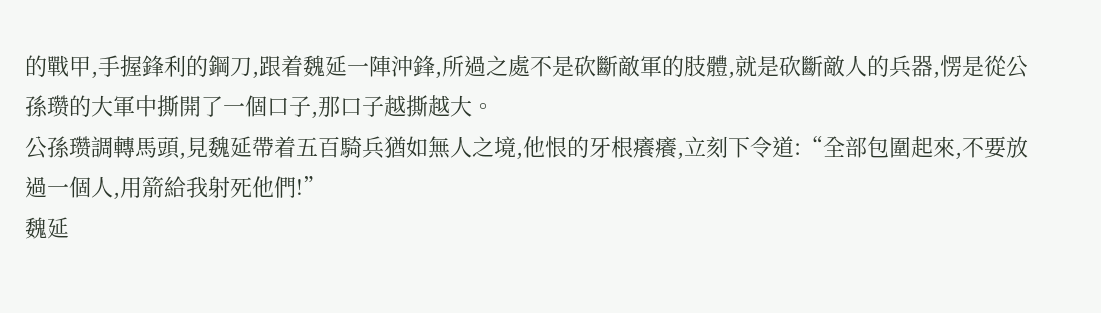的戰甲,手握鋒利的鋼刀,跟着魏延一陣沖鋒,所過之處不是砍斷敵軍的肢體,就是砍斷敵人的兵器,愣是從公孫瓒的大軍中撕開了一個口子,那口子越撕越大。
公孫瓒調轉馬頭,見魏延帶着五百騎兵猶如無人之境,他恨的牙根癢癢,立刻下令道:“全部包圍起來,不要放過一個人,用箭給我射死他們!”
魏延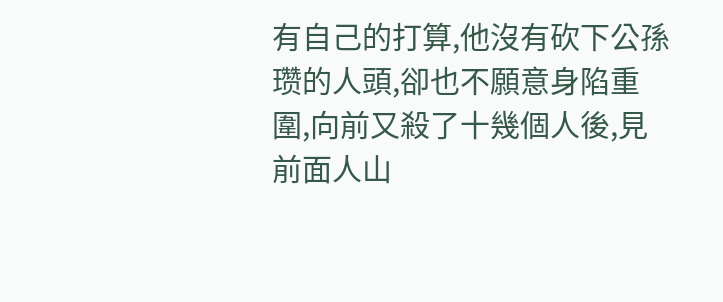有自己的打算,他沒有砍下公孫瓒的人頭,卻也不願意身陷重圍,向前又殺了十幾個人後,見前面人山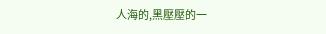人海的,黑壓壓的一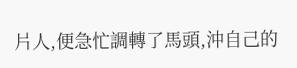片人,便急忙調轉了馬頭,沖自己的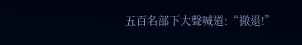五百名部下大聲喊道:“撤退!”